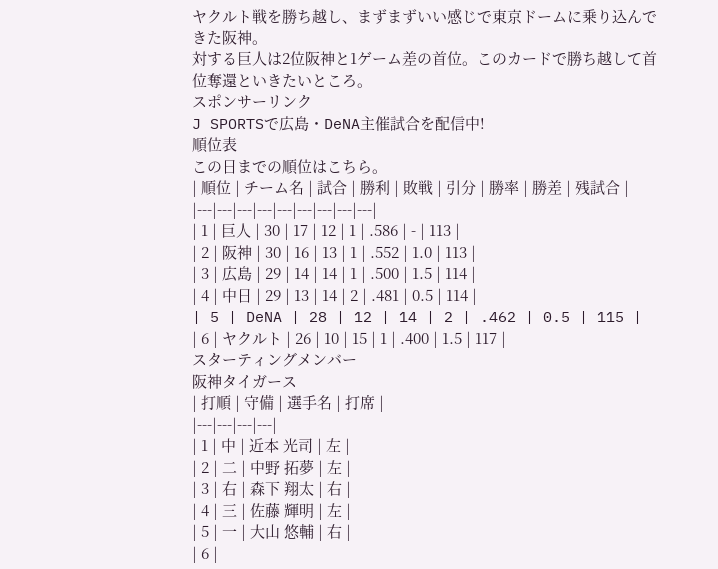ヤクルト戦を勝ち越し、まずまずいい感じで東京ドームに乗り込んできた阪神。
対する巨人は2位阪神と1ゲーム差の首位。このカードで勝ち越して首位奪還といきたいところ。
スポンサーリンク
J SPORTSで広島・DeNA主催試合を配信中!
順位表
この日までの順位はこちら。
| 順位 | チーム名 | 試合 | 勝利 | 敗戦 | 引分 | 勝率 | 勝差 | 残試合 |
|---|---|---|---|---|---|---|---|---|
| 1 | 巨人 | 30 | 17 | 12 | 1 | .586 | - | 113 |
| 2 | 阪神 | 30 | 16 | 13 | 1 | .552 | 1.0 | 113 |
| 3 | 広島 | 29 | 14 | 14 | 1 | .500 | 1.5 | 114 |
| 4 | 中日 | 29 | 13 | 14 | 2 | .481 | 0.5 | 114 |
| 5 | DeNA | 28 | 12 | 14 | 2 | .462 | 0.5 | 115 |
| 6 | ヤクルト | 26 | 10 | 15 | 1 | .400 | 1.5 | 117 |
スターティングメンバー
阪神タイガース
| 打順 | 守備 | 選手名 | 打席 |
|---|---|---|---|
| 1 | 中 | 近本 光司 | 左 |
| 2 | 二 | 中野 拓夢 | 左 |
| 3 | 右 | 森下 翔太 | 右 |
| 4 | 三 | 佐藤 輝明 | 左 |
| 5 | 一 | 大山 悠輔 | 右 |
| 6 |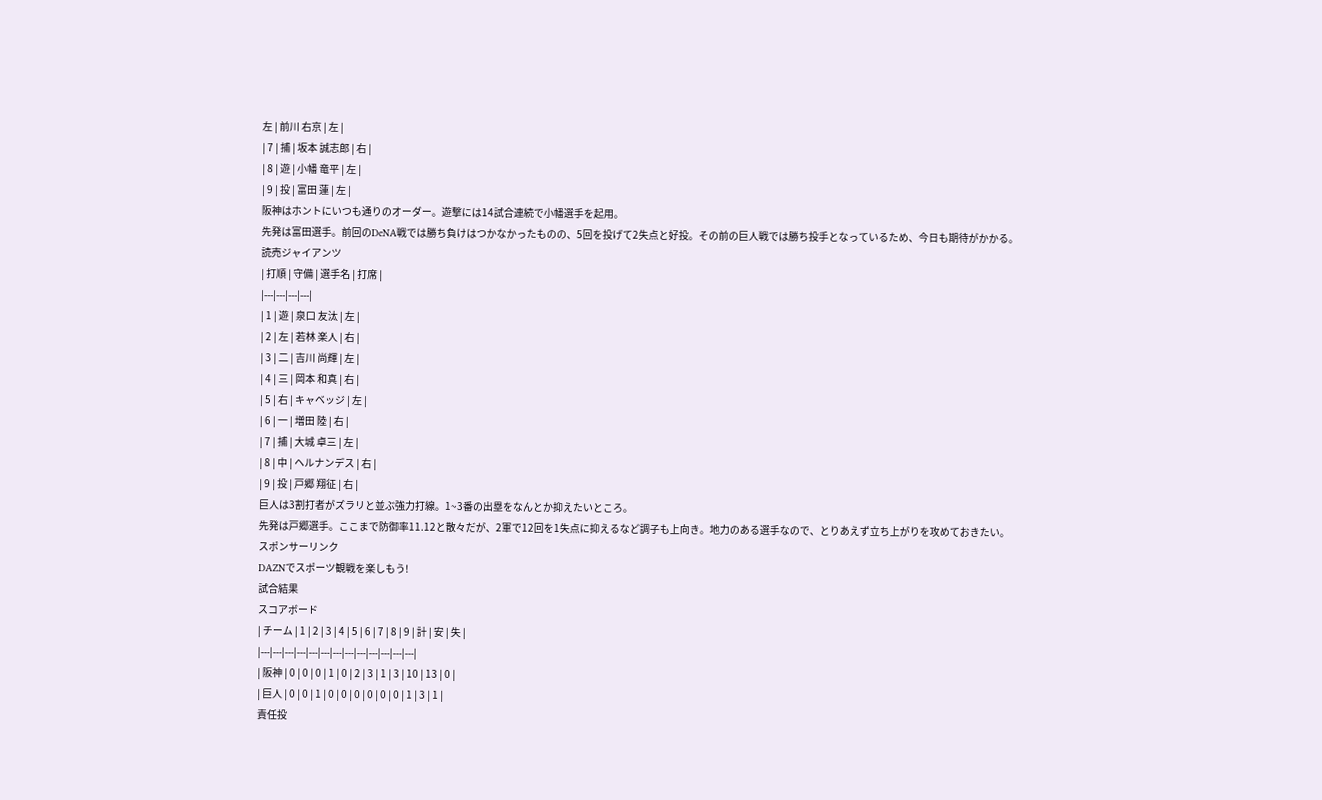左 | 前川 右京 | 左 |
| 7 | 捕 | 坂本 誠志郎 | 右 |
| 8 | 遊 | 小幡 竜平 | 左 |
| 9 | 投 | 富田 蓮 | 左 |
阪神はホントにいつも通りのオーダー。遊撃には14試合連続で小幡選手を起用。
先発は富田選手。前回のDeNA戦では勝ち負けはつかなかったものの、5回を投げて2失点と好投。その前の巨人戦では勝ち投手となっているため、今日も期待がかかる。
読売ジャイアンツ
| 打順 | 守備 | 選手名 | 打席 |
|---|---|---|---|
| 1 | 遊 | 泉口 友汰 | 左 |
| 2 | 左 | 若林 楽人 | 右 |
| 3 | 二 | 吉川 尚輝 | 左 |
| 4 | 三 | 岡本 和真 | 右 |
| 5 | 右 | キャベッジ | 左 |
| 6 | 一 | 増田 陸 | 右 |
| 7 | 捕 | 大城 卓三 | 左 |
| 8 | 中 | ヘルナンデス | 右 |
| 9 | 投 | 戸郷 翔征 | 右 |
巨人は3割打者がズラリと並ぶ強力打線。1~3番の出塁をなんとか抑えたいところ。
先発は戸郷選手。ここまで防御率11.12と散々だが、2軍で12回を1失点に抑えるなど調子も上向き。地力のある選手なので、とりあえず立ち上がりを攻めておきたい。
スポンサーリンク
DAZNでスポーツ観戦を楽しもう!
試合結果
スコアボード
| チーム | 1 | 2 | 3 | 4 | 5 | 6 | 7 | 8 | 9 | 計 | 安 | 失 |
|---|---|---|---|---|---|---|---|---|---|---|---|---|
| 阪神 | 0 | 0 | 0 | 1 | 0 | 2 | 3 | 1 | 3 | 10 | 13 | 0 |
| 巨人 | 0 | 0 | 1 | 0 | 0 | 0 | 0 | 0 | 0 | 1 | 3 | 1 |
責任投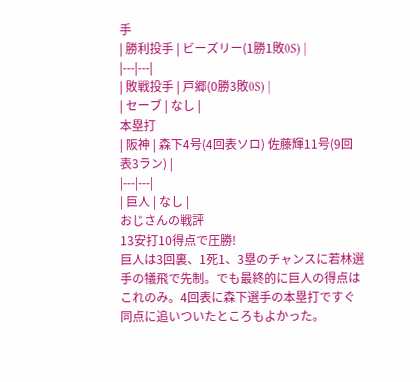手
| 勝利投手 | ビーズリー(1勝1敗0S) |
|---|---|
| 敗戦投手 | 戸郷(0勝3敗0S) |
| セーブ | なし |
本塁打
| 阪神 | 森下4号(4回表ソロ) 佐藤輝11号(9回表3ラン) |
|---|---|
| 巨人 | なし |
おじさんの戦評
13安打10得点で圧勝!
巨人は3回裏、1死1、3塁のチャンスに若林選手の犠飛で先制。でも最終的に巨人の得点はこれのみ。4回表に森下選手の本塁打ですぐ同点に追いついたところもよかった。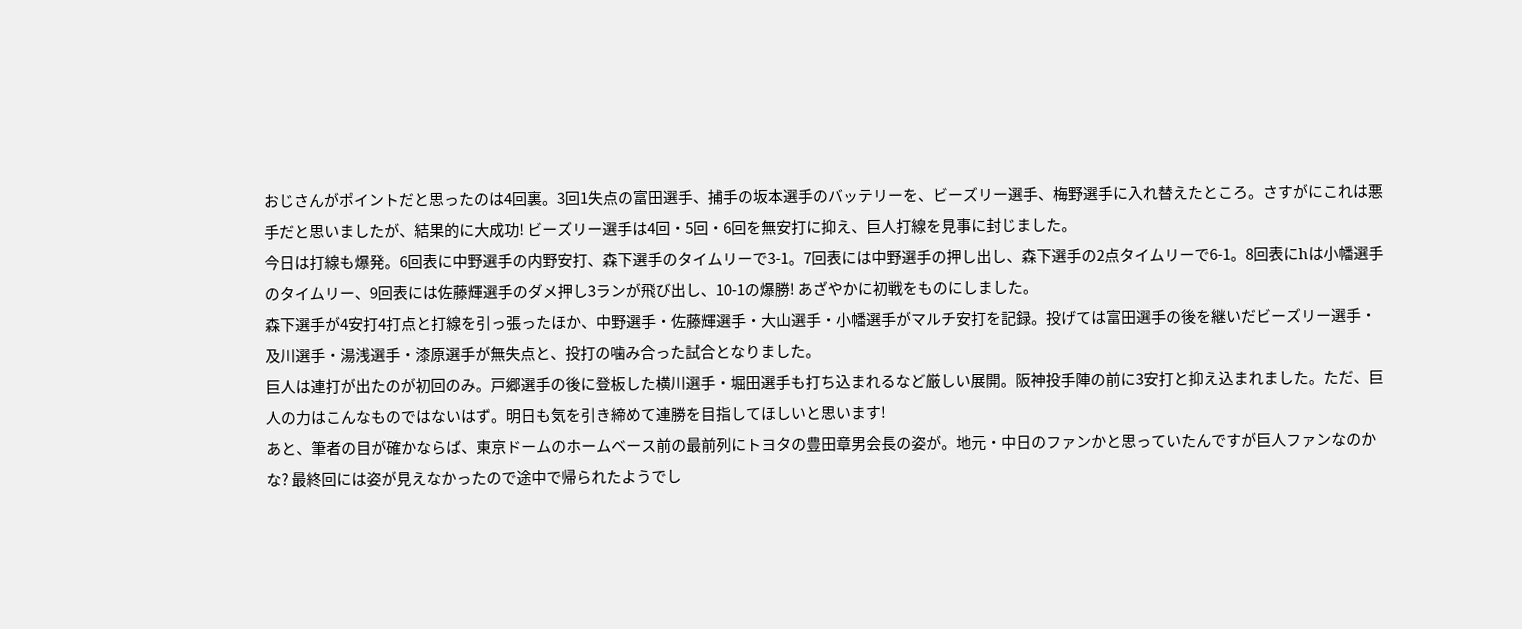おじさんがポイントだと思ったのは4回裏。3回1失点の富田選手、捕手の坂本選手のバッテリーを、ビーズリー選手、梅野選手に入れ替えたところ。さすがにこれは悪手だと思いましたが、結果的に大成功! ビーズリー選手は4回・5回・6回を無安打に抑え、巨人打線を見事に封じました。
今日は打線も爆発。6回表に中野選手の内野安打、森下選手のタイムリーで3-1。7回表には中野選手の押し出し、森下選手の2点タイムリーで6-1。8回表にhは小幡選手のタイムリー、9回表には佐藤輝選手のダメ押し3ランが飛び出し、10-1の爆勝! あざやかに初戦をものにしました。
森下選手が4安打4打点と打線を引っ張ったほか、中野選手・佐藤輝選手・大山選手・小幡選手がマルチ安打を記録。投げては富田選手の後を継いだビーズリー選手・及川選手・湯浅選手・漆原選手が無失点と、投打の噛み合った試合となりました。
巨人は連打が出たのが初回のみ。戸郷選手の後に登板した横川選手・堀田選手も打ち込まれるなど厳しい展開。阪神投手陣の前に3安打と抑え込まれました。ただ、巨人の力はこんなものではないはず。明日も気を引き締めて連勝を目指してほしいと思います!
あと、筆者の目が確かならば、東京ドームのホームベース前の最前列にトヨタの豊田章男会長の姿が。地元・中日のファンかと思っていたんですが巨人ファンなのかな? 最終回には姿が見えなかったので途中で帰られたようでし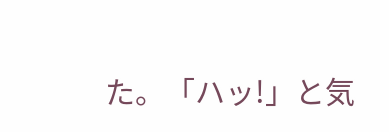た。「ハッ!」と気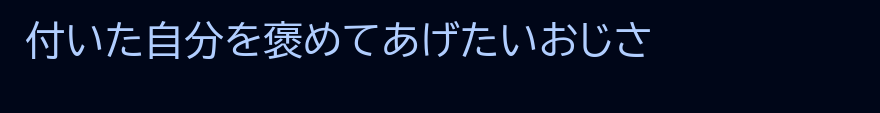付いた自分を褒めてあげたいおじさ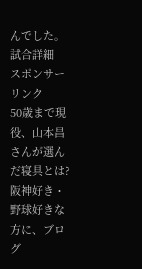んでした。
試合詳細
スポンサーリンク
50歳まで現役、山本昌さんが選んだ寝具とは?
阪神好き・野球好きな方に、ブログ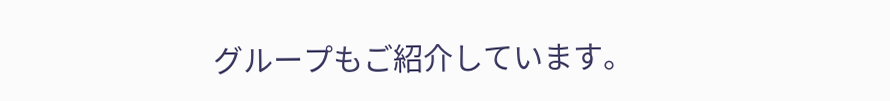グループもご紹介しています。